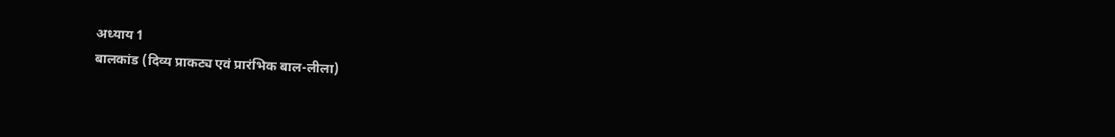अध्याय 1
बालकांड (दिव्य प्राकट्य एवं प्रारंभिक बाल-लीला)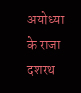अयोध्या के राजा दशरथ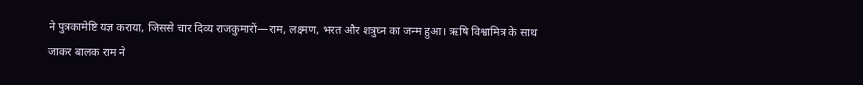ने पुत्रकामेष्टि यज्ञ कराया, जिससे चार दिव्य राजकुमारों—राम, लक्ष्मण, भरत और शत्रुघ्न का जन्म हुआ। ऋषि विश्वामित्र के साथ जाकर बालक राम ने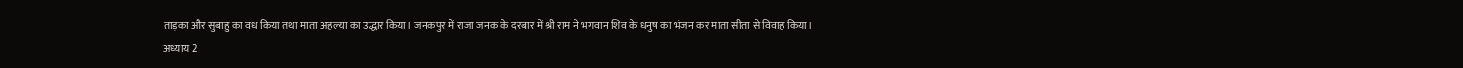ताड़का और सुबाहु का वध किया तथा माता अहल्या का उद्धार किया। जनकपुर में राजा जनक के दरबार में श्री राम ने भगवान शिव के धनुष का भंजन कर माता सीता से विवाह किया।
अध्याय 2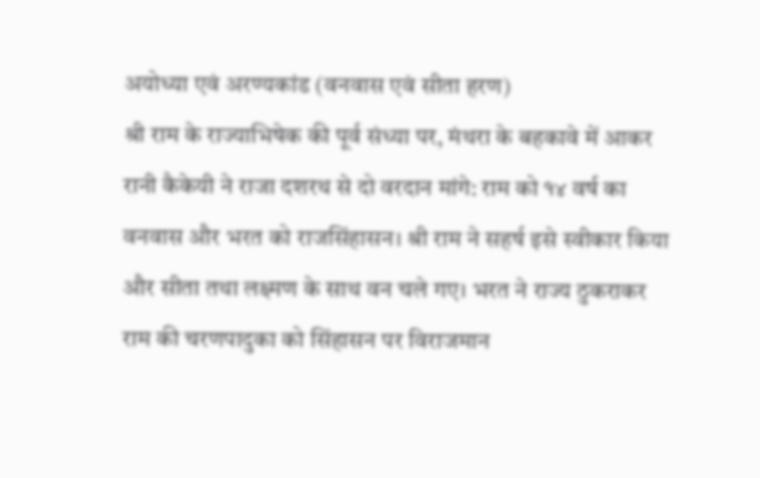अयोध्या एवं अरण्यकांड (वनवास एवं सीता हरण)
श्री राम के राज्याभिषेक की पूर्व संध्या पर, मंथरा के बहकावे में आकर रानी कैकेयी ने राजा दशरथ से दो वरदान मांगे: राम को १४ वर्ष का वनवास और भरत को राजसिंहासन। श्री राम ने सहर्ष इसे स्वीकार किया और सीता तथा लक्ष्मण के साथ वन चले गए। भरत ने राज्य ठुकराकर राम की चरणपादुका को सिंहासन पर विराजमान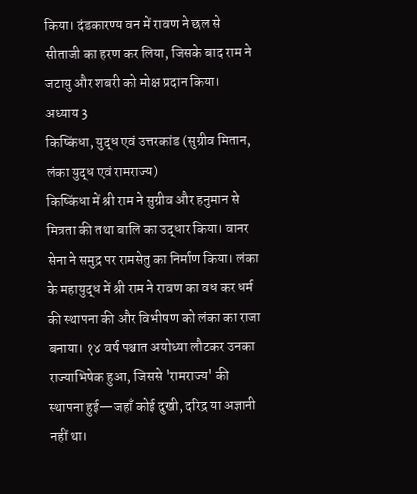किया। दंडकारण्य वन में रावण ने छल से सीताजी का हरण कर लिया, जिसके बाद राम ने जटायु और शबरी को मोक्ष प्रदान किया।
अध्याय 3
किष्किंधा, युद्ध एवं उत्तरकांड (सुग्रीव मितान, लंका युद्ध एवं रामराज्य)
किष्किंधा में श्री राम ने सुग्रीव और हनुमान से मित्रता की तथा बालि का उद्धार किया। वानर सेना ने समुद्र पर रामसेतु का निर्माण किया। लंका के महायुद्ध में श्री राम ने रावण का वध कर धर्म की स्थापना की और विभीषण को लंका का राजा बनाया। १४ वर्ष पश्चात अयोध्या लौटकर उनका राज्याभिषेक हुआ, जिससे 'रामराज्य' की स्थापना हुई—जहाँ कोई दुखी, दरिद्र या अज्ञानी नहीं था।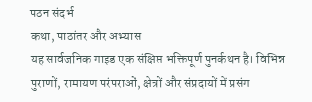पठन संदर्भ
कथा, पाठांतर और अभ्यास
यह सार्वजनिक गाइड एक संक्षिप्त भक्तिपूर्ण पुनर्कथन है। विभिन्न पुराणों, रामायण परंपराओं, क्षेत्रों और संप्रदायों में प्रसंग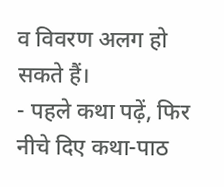व विवरण अलग हो सकते हैं।
- पहले कथा पढ़ें, फिर नीचे दिए कथा-पाठ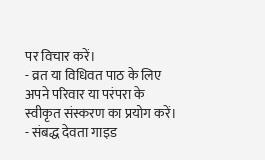पर विचार करें।
- व्रत या विधिवत पाठ के लिए अपने परिवार या परंपरा के स्वीकृत संस्करण का प्रयोग करें।
- संबद्ध देवता गाइड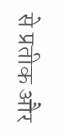से प्रतीक और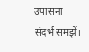उपासना संदर्भ समझें।